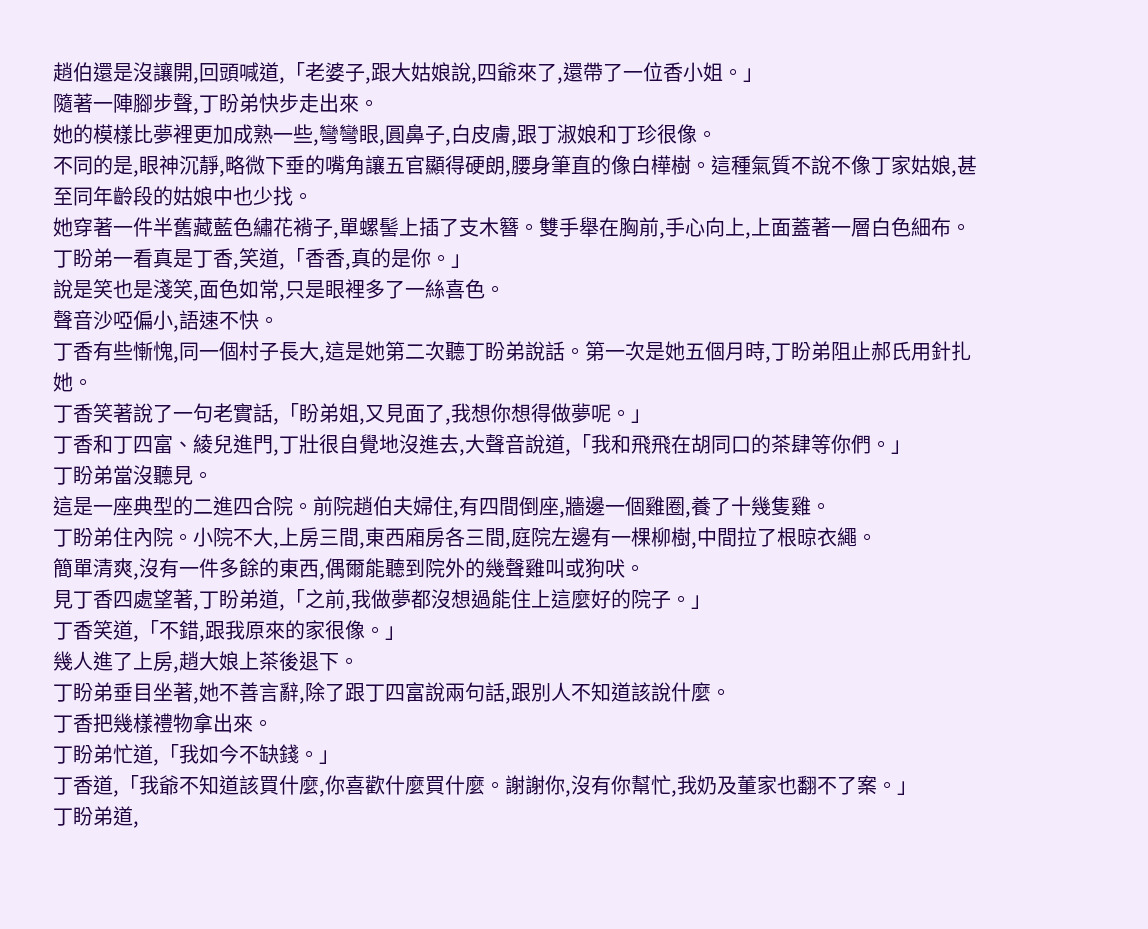趙伯還是沒讓開,回頭喊道,「老婆子,跟大姑娘說,四爺來了,還帶了一位香小姐。」
隨著一陣腳步聲,丁盼弟快步走出來。
她的模樣比夢裡更加成熟一些,彎彎眼,圓鼻子,白皮膚,跟丁淑娘和丁珍很像。
不同的是,眼神沉靜,略微下垂的嘴角讓五官顯得硬朗,腰身筆直的像白樺樹。這種氣質不說不像丁家姑娘,甚至同年齡段的姑娘中也少找。
她穿著一件半舊藏藍色繡花褙子,單螺髻上插了支木簪。雙手舉在胸前,手心向上,上面蓋著一層白色細布。
丁盼弟一看真是丁香,笑道,「香香,真的是你。」
說是笑也是淺笑,面色如常,只是眼裡多了一絲喜色。
聲音沙啞偏小,語速不快。
丁香有些慚愧,同一個村子長大,這是她第二次聽丁盼弟說話。第一次是她五個月時,丁盼弟阻止郝氏用針扎她。
丁香笑著說了一句老實話,「盼弟姐,又見面了,我想你想得做夢呢。」
丁香和丁四富、綾兒進門,丁壯很自覺地沒進去,大聲音說道,「我和飛飛在胡同口的茶肆等你們。」
丁盼弟當沒聽見。
這是一座典型的二進四合院。前院趙伯夫婦住,有四間倒座,牆邊一個雞圈,養了十幾隻雞。
丁盼弟住內院。小院不大,上房三間,東西廂房各三間,庭院左邊有一棵柳樹,中間拉了根晾衣繩。
簡單清爽,沒有一件多餘的東西,偶爾能聽到院外的幾聲雞叫或狗吠。
見丁香四處望著,丁盼弟道,「之前,我做夢都沒想過能住上這麼好的院子。」
丁香笑道,「不錯,跟我原來的家很像。」
幾人進了上房,趙大娘上茶後退下。
丁盼弟垂目坐著,她不善言辭,除了跟丁四富說兩句話,跟別人不知道該說什麼。
丁香把幾樣禮物拿出來。
丁盼弟忙道,「我如今不缺錢。」
丁香道,「我爺不知道該買什麼,你喜歡什麼買什麼。謝謝你,沒有你幫忙,我奶及董家也翻不了案。」
丁盼弟道,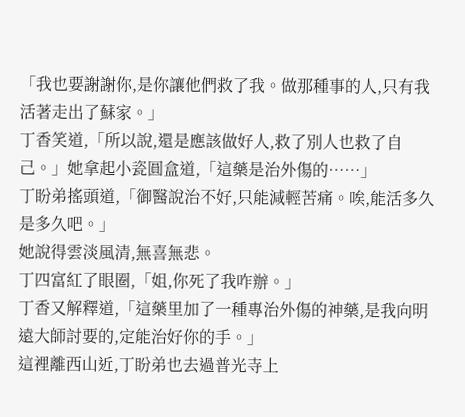「我也要謝謝你,是你讓他們救了我。做那種事的人,只有我活著走出了蘇家。」
丁香笑道,「所以說,還是應該做好人,救了別人也救了自己。」她拿起小瓷圓盒道,「這藥是治外傷的……」
丁盼弟搖頭道,「御醫說治不好,只能減輕苦痛。唉,能活多久是多久吧。」
她說得雲淡風清,無喜無悲。
丁四富紅了眼圈,「姐,你死了我咋辦。」
丁香又解釋道,「這藥里加了一種專治外傷的神藥,是我向明遠大師討要的,定能治好你的手。」
這裡離西山近,丁盼弟也去過普光寺上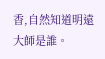香,自然知道明遠大師是誰。